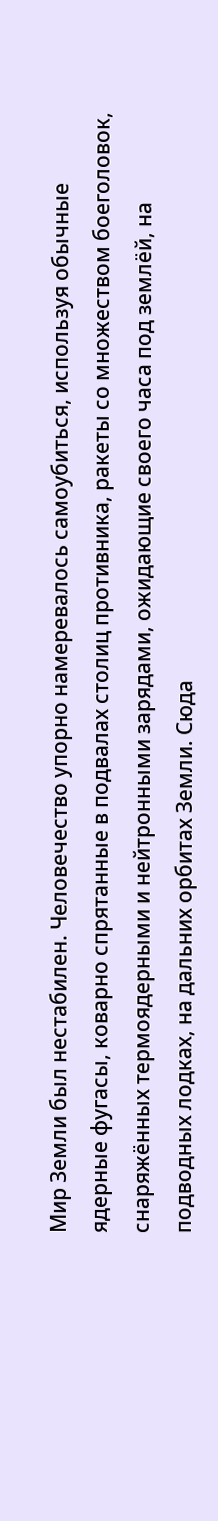Мир Земли был нестабилен. Человечество упорно намеревалось самоубиться, используя обычные ядерные фугасы, коварно спрятанные в подвалах столиц противника, ракеты со множеством боеголовок, снаряжённых термоядерными и нейтронными зарядами, ожидающие своего часа под землёй, на подводных лодках, на дальних орбитах Земли. Сюда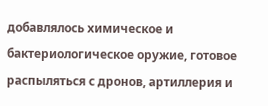добавлялось химическое и бактериологическое оружие, готовое распыляться с дронов, артиллерия и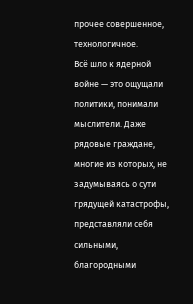прочее совершенное, технологичное.
Всё шло к ядерной войне — это ощущали политики, понимали мыслители. Даже рядовые граждане, многие из которых, не задумываясь о сути грядущей катастрофы, представляли себя сильными, благородными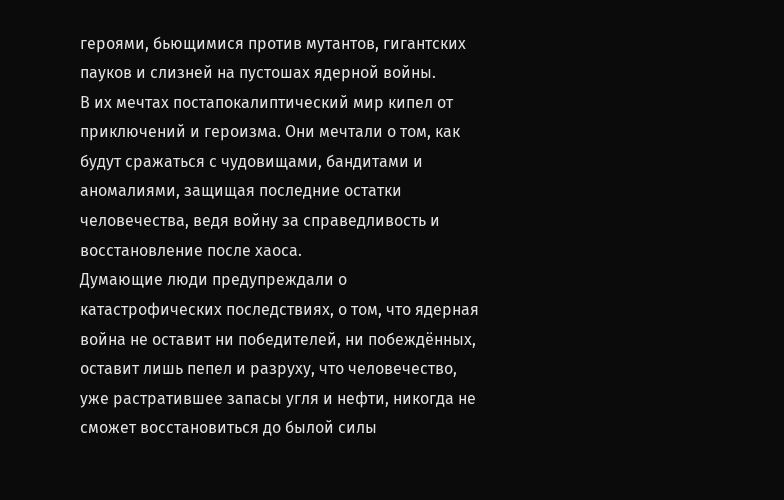героями, бьющимися против мутантов, гигантских пауков и слизней на пустошах ядерной войны.
В их мечтах постапокалиптический мир кипел от приключений и героизма. Они мечтали о том, как будут сражаться с чудовищами, бандитами и аномалиями, защищая последние остатки человечества, ведя войну за справедливость и восстановление после хаоса.
Думающие люди предупреждали о катастрофических последствиях, о том, что ядерная война не оставит ни победителей, ни побеждённых, оставит лишь пепел и разруху, что человечество, уже растратившее запасы угля и нефти, никогда не сможет восстановиться до былой силы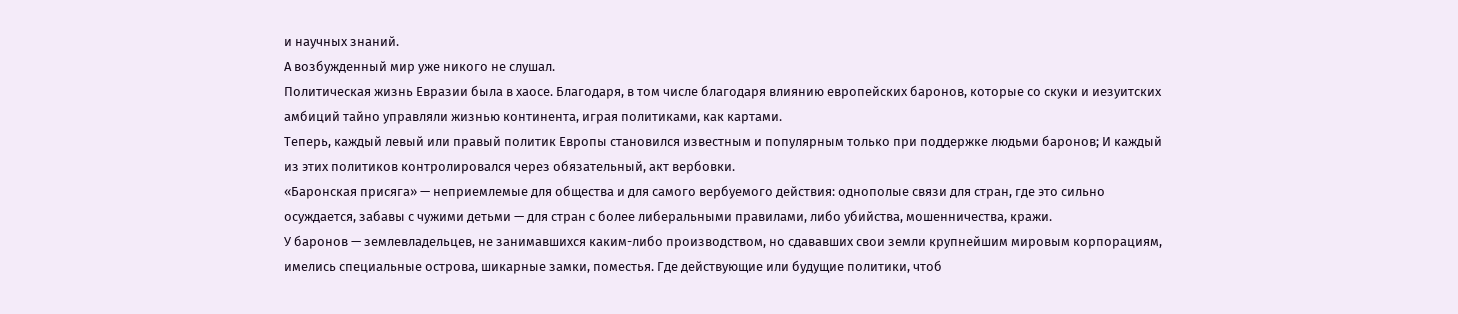и научных знаний.
А возбужденный мир уже никого не слушал.
Политическая жизнь Евразии была в хаосе. Благодаря, в том числе благодаря влиянию европейских баронов, которые со скуки и иезуитских амбиций тайно управляли жизнью континента, играя политиками, как картами.
Теперь, каждый левый или правый политик Европы становился известным и популярным только при поддержке людьми баронов; И каждый из этих политиков контролировался через обязательный, акт вербовки.
«Баронская присяга» — неприемлемые для общества и для самого вербуемого действия: однополые связи для стран, где это сильно осуждается, забавы с чужими детьми — для стран с более либеральными правилами, либо убийства, мошенничества, кражи.
У баронов — землевладельцев, не занимавшихся каким-либо производством, но сдававших свои земли крупнейшим мировым корпорациям, имелись специальные острова, шикарные замки, поместья. Где действующие или будущие политики, чтоб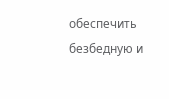обеспечить безбедную и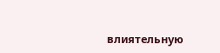влиятельную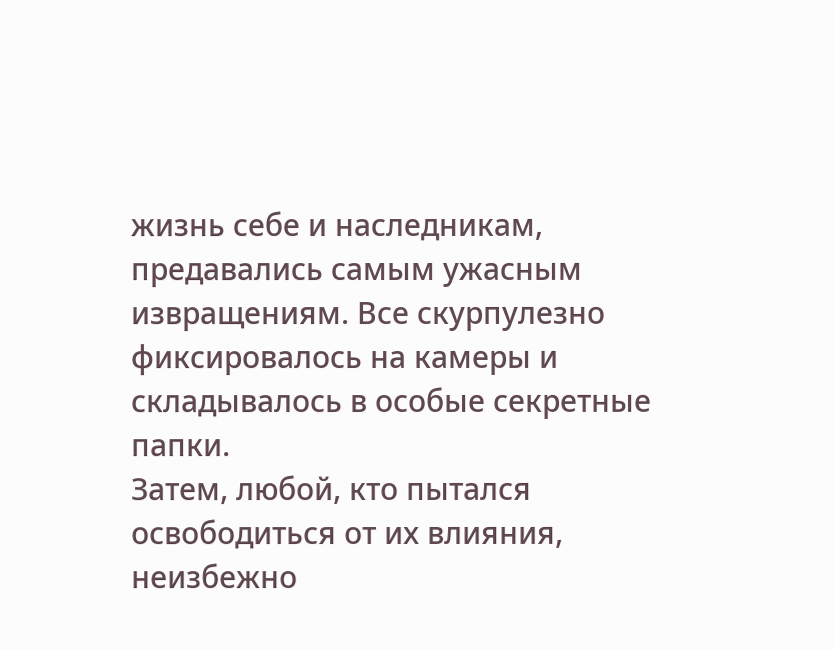жизнь себе и наследникам, предавались самым ужасным извращениям. Все скурпулезно фиксировалось на камеры и складывалось в особые секретные папки.
Затем, любой, кто пытался освободиться от их влияния, неизбежно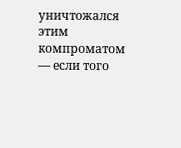уничтожался этим компроматом — если того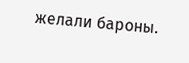желали бароны.